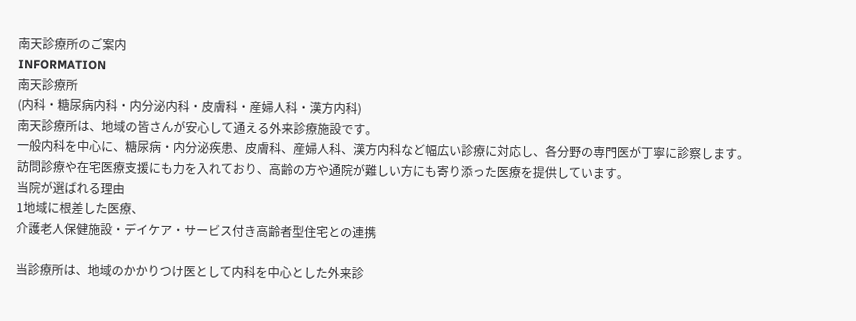南天診療所のご案内
INFORMATION
南天診療所
(内科・糖尿病内科・内分泌内科・皮膚科・産婦人科・漢方内科)
南天診療所は、地域の皆さんが安心して通える外来診療施設です。
一般内科を中心に、糖尿病・内分泌疾患、皮膚科、産婦人科、漢方内科など幅広い診療に対応し、各分野の専門医が丁寧に診察します。
訪問診療や在宅医療支援にも力を入れており、高齢の方や通院が難しい方にも寄り添った医療を提供しています。
当院が選ばれる理由
1地域に根差した医療、
介護老人保健施設・デイケア・サービス付き高齢者型住宅との連携

当診療所は、地域のかかりつけ医として内科を中心とした外来診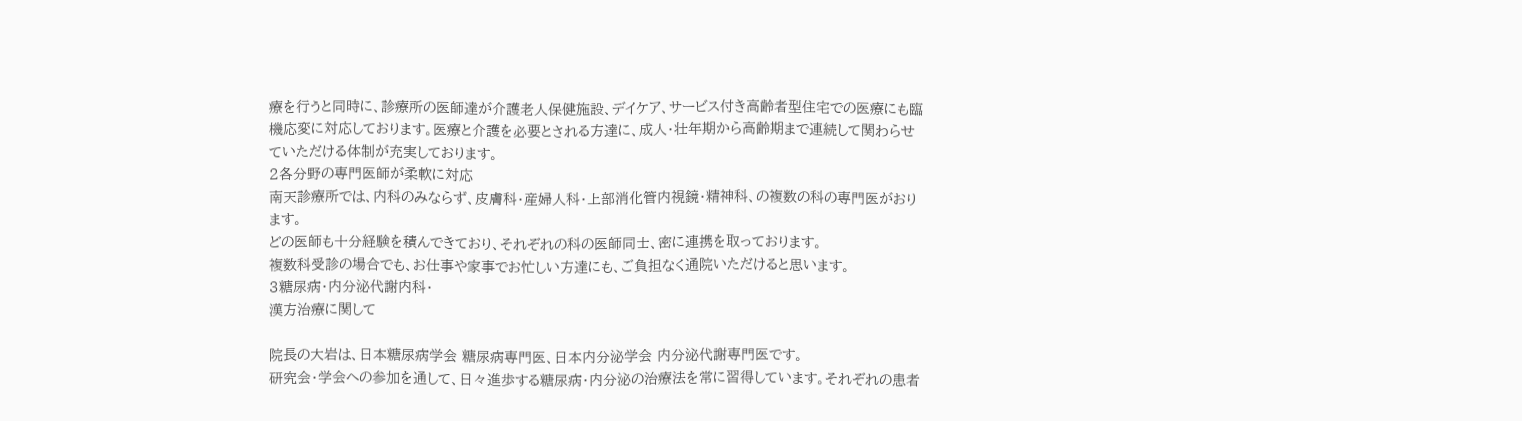療を行うと同時に、診療所の医師達が介護老人保健施設、デイケア、サービス付き高齢者型住宅での医療にも臨機応変に対応しております。医療と介護を必要とされる方達に、成人・壮年期から高齢期まで連続して関わらせていただける体制が充実しております。
2各分野の専門医師が柔軟に対応
南天診療所では、内科のみならず、皮膚科・産婦人科・上部消化管内視鏡・精神科、の複数の科の専門医がおります。
どの医師も十分経験を積んできており、それぞれの科の医師同士、密に連携を取っております。
複数科受診の場合でも、お仕事や家事でお忙しい方達にも、ご負担なく通院いただけると思います。
3糖尿病・内分泌代謝内科・
漢方治療に関して

院長の大岩は、日本糖尿病学会 糖尿病専門医、日本内分泌学会 内分泌代謝専門医です。
研究会・学会への参加を通して、日々進歩する糖尿病・内分泌の治療法を常に習得しています。それぞれの患者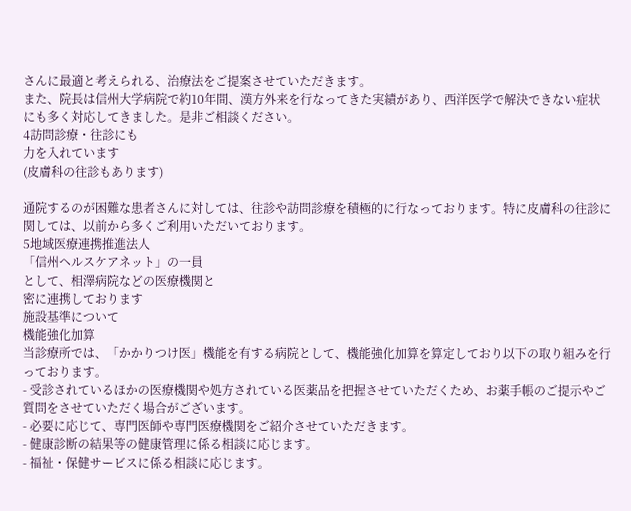さんに最適と考えられる、治療法をご提案させていただきます。
また、院長は信州大学病院で約10年間、漢方外来を行なってきた実績があり、西洋医学で解決できない症状にも多く対応してきました。是非ご相談ください。
4訪問診療・往診にも
力を入れています
(皮膚科の往診もあります)

通院するのが困難な患者さんに対しては、往診や訪問診療を積極的に行なっております。特に皮膚科の往診に関しては、以前から多くご利用いただいております。
5地域医療連携推進法人
「信州ヘルスケアネット」の一員
として、相澤病院などの医療機関と
密に連携しております
施設基準について
機能強化加算
当診療所では、「かかりつけ医」機能を有する病院として、機能強化加算を算定しており以下の取り組みを行っております。
- 受診されているほかの医療機関や処方されている医薬品を把握させていただくため、お薬手帳のご提示やご質問をさせていただく場合がございます。
- 必要に応じて、専門医師や専門医療機関をご紹介させていただきます。
- 健康診断の結果等の健康管理に係る相談に応じます。
- 福祉・保健サービスに係る相談に応じます。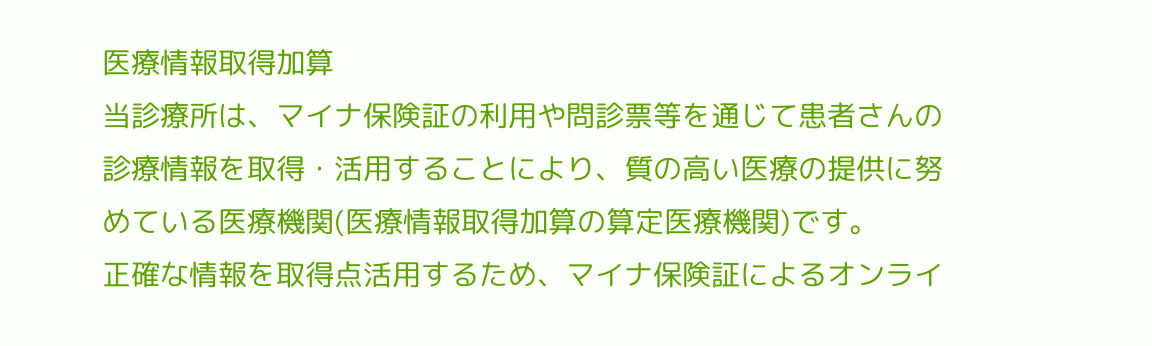医療情報取得加算
当診療所は、マイナ保険証の利用や問診票等を通じて患者さんの診療情報を取得・活用することにより、質の高い医療の提供に努めている医療機関(医療情報取得加算の算定医療機関)です。
正確な情報を取得点活用するため、マイナ保険証によるオンライ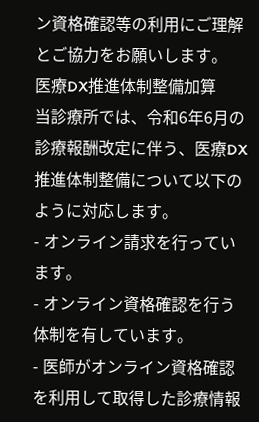ン資格確認等の利用にご理解とご協力をお願いします。
医療DX推進体制整備加算
当診療所では、令和6年6月の診療報酬改定に伴う、医療DX推進体制整備について以下のように対応します。
- オンライン請求を行っています。
- オンライン資格確認を行う体制を有しています。
- 医師がオンライン資格確認を利用して取得した診療情報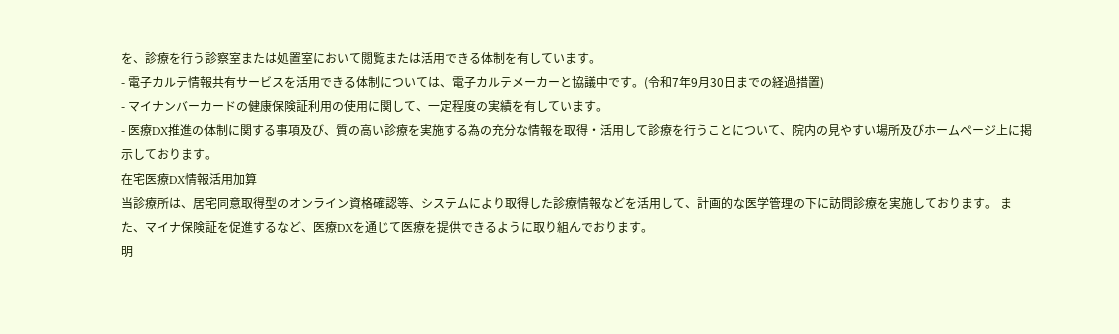を、診療を行う診察室または処置室において閲覧または活用できる体制を有しています。
- 電子カルテ情報共有サービスを活用できる体制については、電子カルテメーカーと協議中です。(令和7年9月30日までの経過措置)
- マイナンバーカードの健康保険証利用の使用に関して、一定程度の実績を有しています。
- 医療DX推進の体制に関する事項及び、質の高い診療を実施する為の充分な情報を取得・活用して診療を行うことについて、院内の見やすい場所及びホームページ上に掲示しております。
在宅医療DX情報活用加算
当診療所は、居宅同意取得型のオンライン資格確認等、システムにより取得した診療情報などを活用して、計画的な医学管理の下に訪問診療を実施しております。 また、マイナ保険証を促進するなど、医療DXを通じて医療を提供できるように取り組んでおります。
明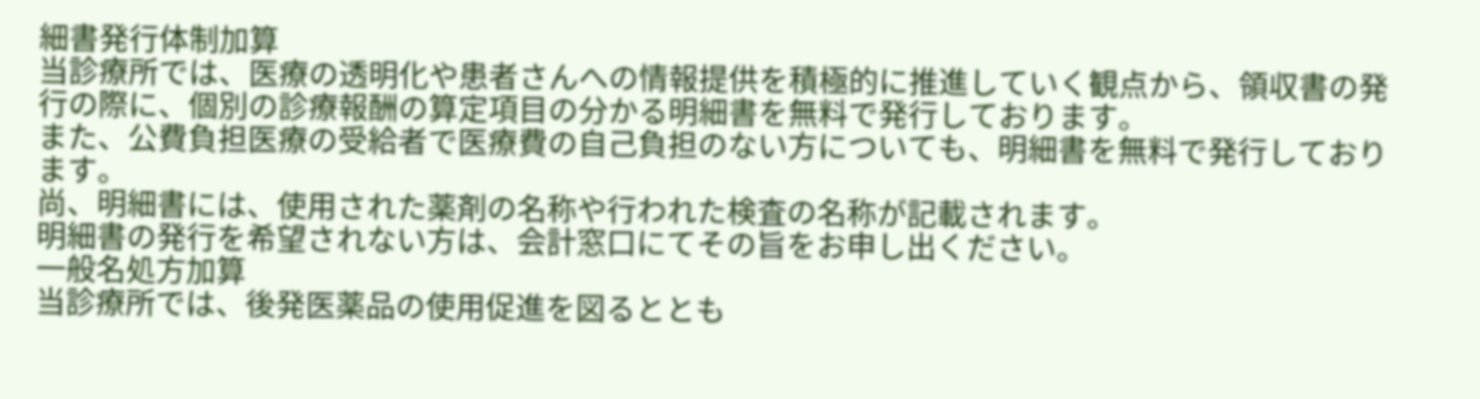細書発行体制加算
当診療所では、医療の透明化や患者さんへの情報提供を積極的に推進していく観点から、領収書の発行の際に、個別の診療報酬の算定項目の分かる明細書を無料で発行しております。
また、公費負担医療の受給者で医療費の自己負担のない方についても、明細書を無料で発行しております。
尚、明細書には、使用された薬剤の名称や行われた検査の名称が記載されます。
明細書の発行を希望されない方は、会計窓口にてその旨をお申し出ください。
一般名処方加算
当診療所では、後発医薬品の使用促進を図るととも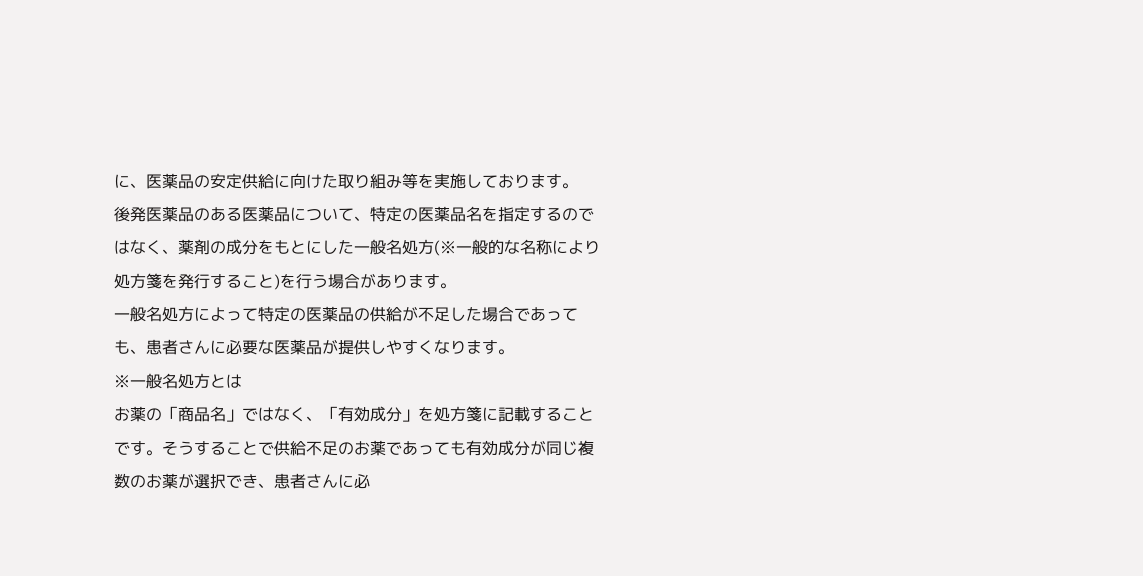に、医薬品の安定供給に向けた取り組み等を実施しております。
後発医薬品のある医薬品について、特定の医薬品名を指定するのではなく、薬剤の成分をもとにした一般名処方(※一般的な名称により処方箋を発行すること)を行う場合があります。
一般名処方によって特定の医薬品の供給が不足した場合であっても、患者さんに必要な医薬品が提供しやすくなります。
※一般名処方とは
お薬の「商品名」ではなく、「有効成分」を処方箋に記載することです。そうすることで供給不足のお薬であっても有効成分が同じ複数のお薬が選択でき、患者さんに必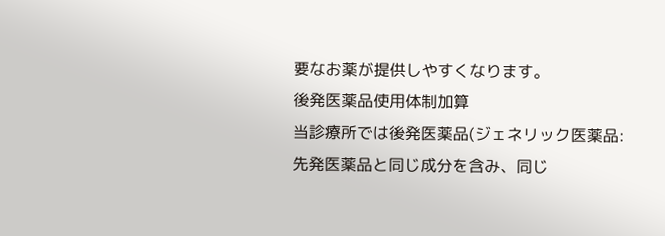要なお薬が提供しやすくなります。
後発医薬品使用体制加算
当診療所では後発医薬品(ジェネリック医薬品:先発医薬品と同じ成分を含み、同じ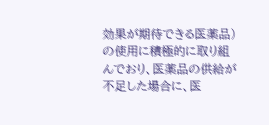効果が期待できる医薬品)の使用に積極的に取り組んでおり、医薬品の供給が不足した場合に、医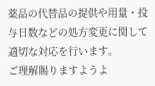薬品の代替品の提供や用量・投与日数などの処方変更に関して適切な対応を行います。
ご理解賜りますようよ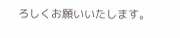ろしくお願いいたします。